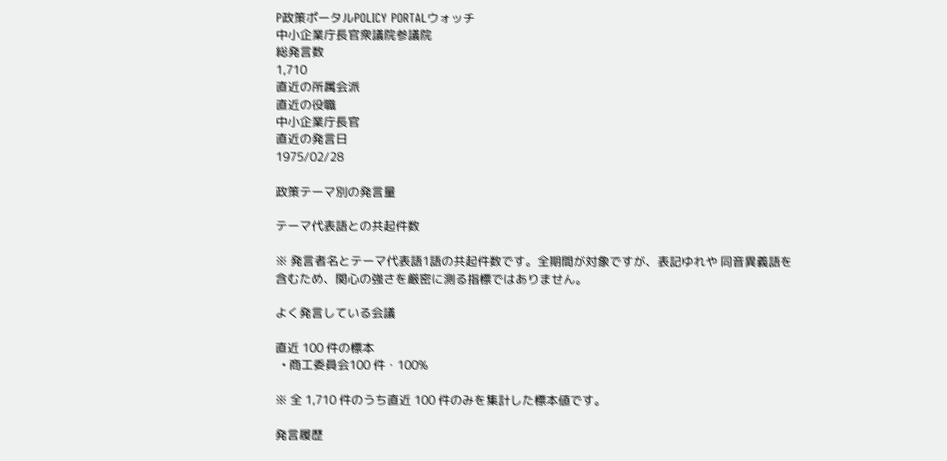P政策ポータルPOLICY PORTALウォッチ
中小企業庁長官衆議院参議院
総発言数
1,710
直近の所属会派
直近の役職
中小企業庁長官
直近の発言日
1975/02/28

政策テーマ別の発言量

テーマ代表語との共起件数

※ 発言者名とテーマ代表語1語の共起件数です。全期間が対象ですが、表記ゆれや 同音異義語を含むため、関心の強さを厳密に測る指標ではありません。

よく発言している会議

直近 100 件の標本
  • 商工委員会100 件・100%

※ 全 1,710 件のうち直近 100 件のみを集計した標本値です。

発言履歴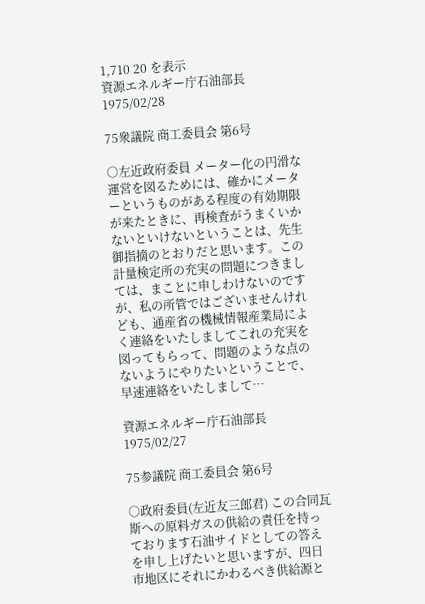1,710 20 を表示
資源エネルギー庁石油部長1975/02/28

75衆議院 商工委員会 第6号

○左近政府委員 メーター化の円滑な運営を図るためには、確かにメーターというものがある程度の有効期限が来たときに、再検査がうまくいかないといけないということは、先生御指摘のとおりだと思います。この計量検定所の充実の問題につきましては、まことに申しわけないのですが、私の所管ではございませんけれども、通産省の機械情報産業局によく連絡をいたしましてこれの充実を図ってもらって、問題のような点のないようにやりたいということで、早速連絡をいたしまして…

資源エネルギー庁石油部長1975/02/27

75参議院 商工委員会 第6号

○政府委員(左近友三郎君) この合同瓦斯への原料ガスの供給の責任を持っております石油サイドとしての答えを申し上げたいと思いますが、四日市地区にそれにかわるべき供給源と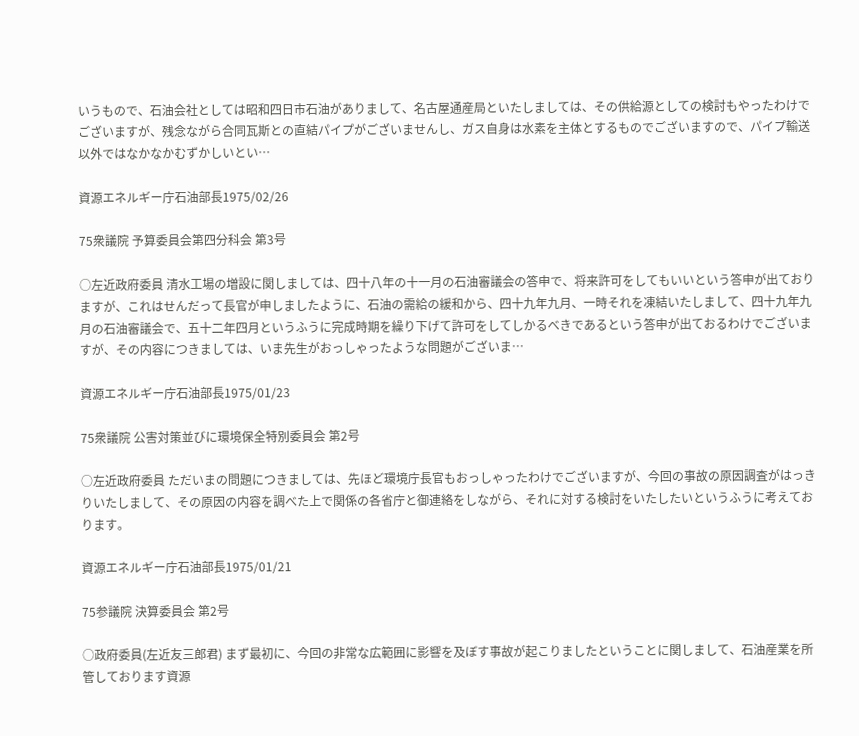いうもので、石油会社としては昭和四日市石油がありまして、名古屋通産局といたしましては、その供給源としての検討もやったわけでございますが、残念ながら合同瓦斯との直結パイプがございませんし、ガス自身は水素を主体とするものでございますので、パイプ輸送以外ではなかなかむずかしいとい…

資源エネルギー庁石油部長1975/02/26

75衆議院 予算委員会第四分科会 第3号

○左近政府委員 清水工場の増設に関しましては、四十八年の十一月の石油審議会の答申で、将来許可をしてもいいという答申が出ておりますが、これはせんだって長官が申しましたように、石油の需給の緩和から、四十九年九月、一時それを凍結いたしまして、四十九年九月の石油審議会で、五十二年四月というふうに完成時期を繰り下げて許可をしてしかるべきであるという答申が出ておるわけでございますが、その内容につきましては、いま先生がおっしゃったような問題がございま…

資源エネルギー庁石油部長1975/01/23

75衆議院 公害対策並びに環境保全特別委員会 第2号

○左近政府委員 ただいまの問題につきましては、先ほど環境庁長官もおっしゃったわけでございますが、今回の事故の原因調査がはっきりいたしまして、その原因の内容を調べた上で関係の各省庁と御連絡をしながら、それに対する検討をいたしたいというふうに考えております。

資源エネルギー庁石油部長1975/01/21

75参議院 決算委員会 第2号

○政府委員(左近友三郎君) まず最初に、今回の非常な広範囲に影響を及ぼす事故が起こりましたということに関しまして、石油産業を所管しております資源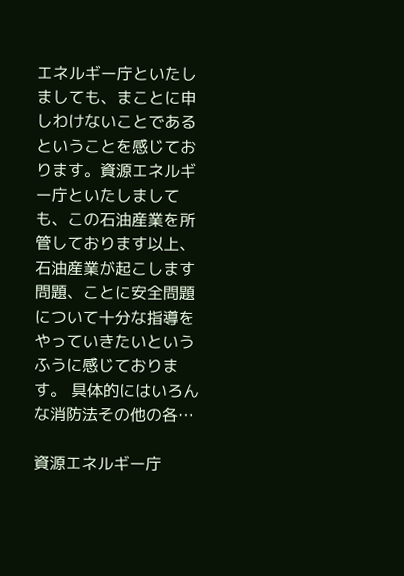エネルギー庁といたしましても、まことに申しわけないことであるということを感じております。資源エネルギー庁といたしましても、この石油産業を所管しております以上、石油産業が起こします問題、ことに安全問題について十分な指導をやっていきたいというふうに感じております。 具体的にはいろんな消防法その他の各…

資源エネルギー庁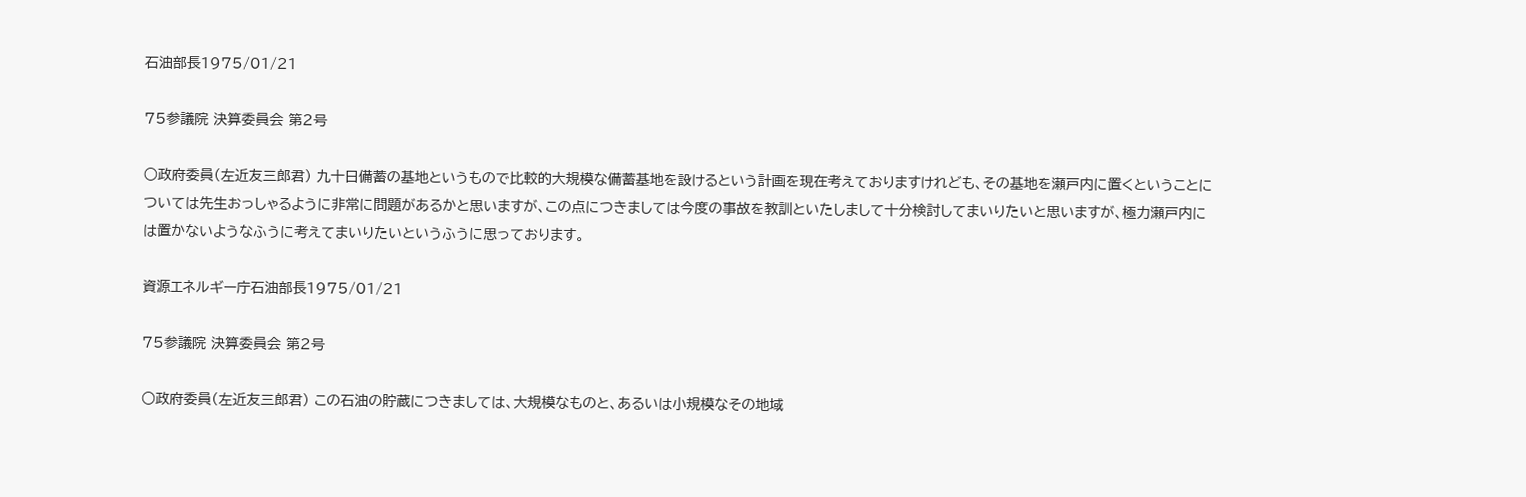石油部長1975/01/21

75参議院 決算委員会 第2号

○政府委員(左近友三郎君) 九十日備蓄の基地というもので比較的大規模な備蓄基地を設けるという計画を現在考えておりますけれども、その基地を瀬戸内に置くということについては先生おっしゃるように非常に問題があるかと思いますが、この点につきましては今度の事故を教訓といたしまして十分検討してまいりたいと思いますが、極力瀬戸内には置かないようなふうに考えてまいりたいというふうに思っております。

資源エネルギー庁石油部長1975/01/21

75参議院 決算委員会 第2号

○政府委員(左近友三郎君) この石油の貯蔵につきましては、大規模なものと、あるいは小規模なその地域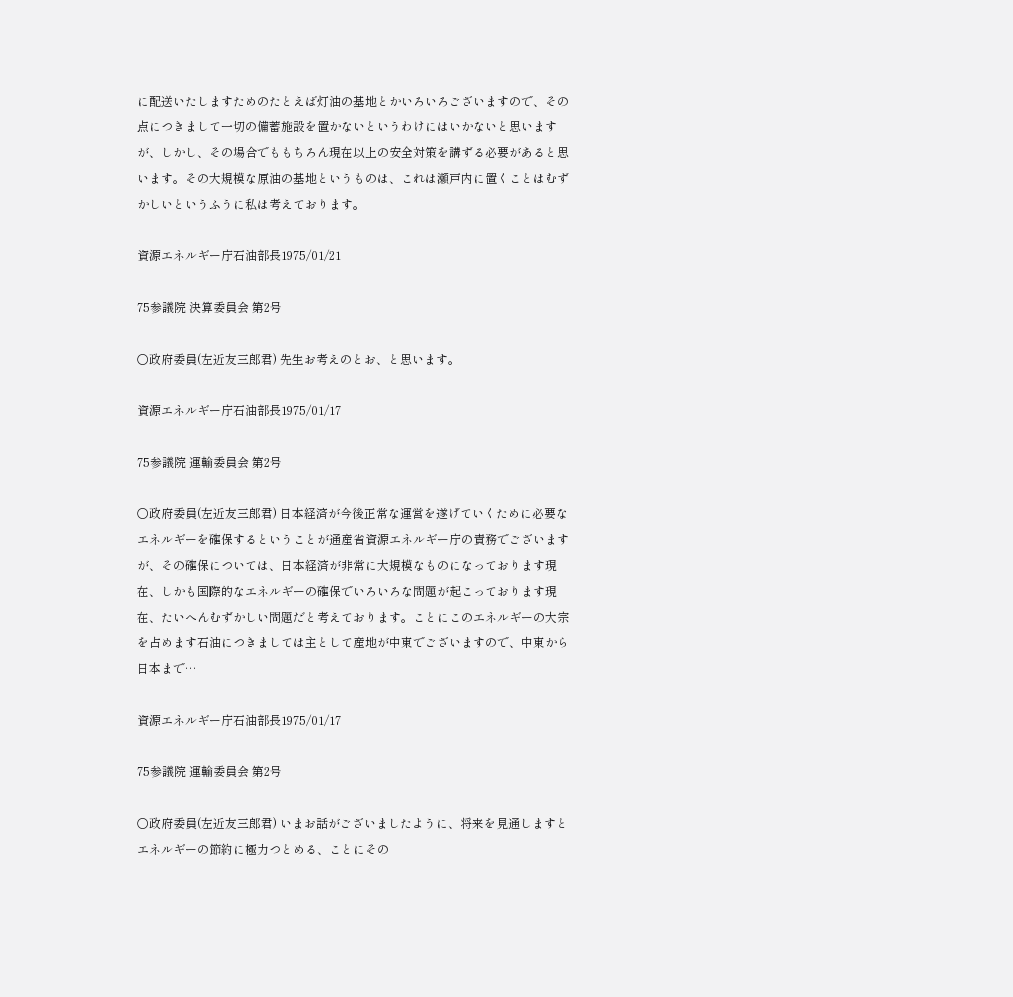に配送いたしますためのたとえば灯油の基地とかいろいろございますので、その点につきまして一切の備蓄施設を置かないというわけにはいかないと思いますが、しかし、その場合でももちろん現在以上の安全対策を講ずる必要があると思います。その大規模な原油の基地というものは、これは瀬戸内に置くことはむずかしいというふうに私は考えております。

資源エネルギー庁石油部長1975/01/21

75参議院 決算委員会 第2号

○政府委員(左近友三郎君) 先生お考えのとお、と思います。

資源エネルギー庁石油部長1975/01/17

75参議院 運輸委員会 第2号

○政府委員(左近友三郎君) 日本経済が今後正常な運営を遂げていくために必要なエネルギーを確保するということが通産省資源エネルギー庁の責務でございますが、その確保については、日本経済が非常に大規模なものになっております現在、しかも国際的なエネルギーの確保でいろいろな問題が起こっております現在、たいへんむずかしい問題だと考えております。ことにこのエネルギーの大宗を占めます石油につきましては主として産地が中東でございますので、中東から日本まで…

資源エネルギー庁石油部長1975/01/17

75参議院 運輸委員会 第2号

○政府委員(左近友三郎君) いまお話がございましたように、将来を見通しますとエネルギーの節約に極力つとめる、ことにその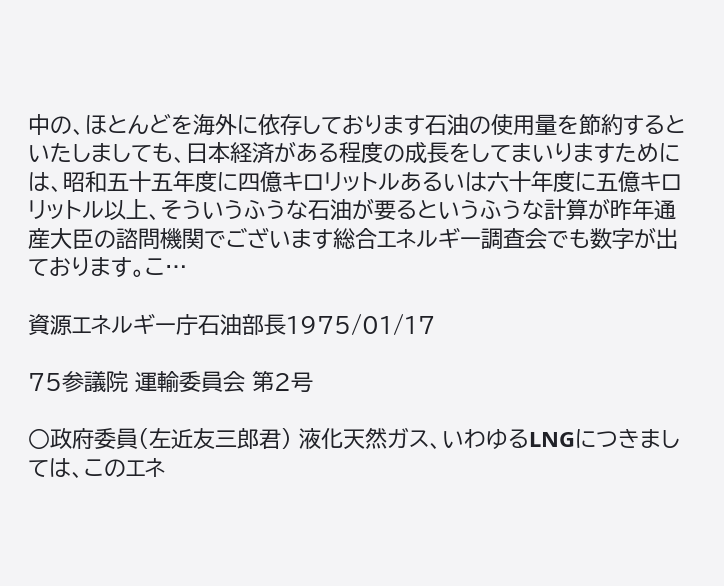中の、ほとんどを海外に依存しております石油の使用量を節約するといたしましても、日本経済がある程度の成長をしてまいりますためには、昭和五十五年度に四億キロリットルあるいは六十年度に五億キロリットル以上、そういうふうな石油が要るというふうな計算が昨年通産大臣の諮問機関でございます総合エネルギー調査会でも数字が出ております。こ…

資源エネルギー庁石油部長1975/01/17

75参議院 運輸委員会 第2号

○政府委員(左近友三郎君) 液化天然ガス、いわゆるLNGにつきましては、このエネ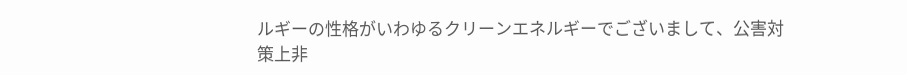ルギーの性格がいわゆるクリーンエネルギーでございまして、公害対策上非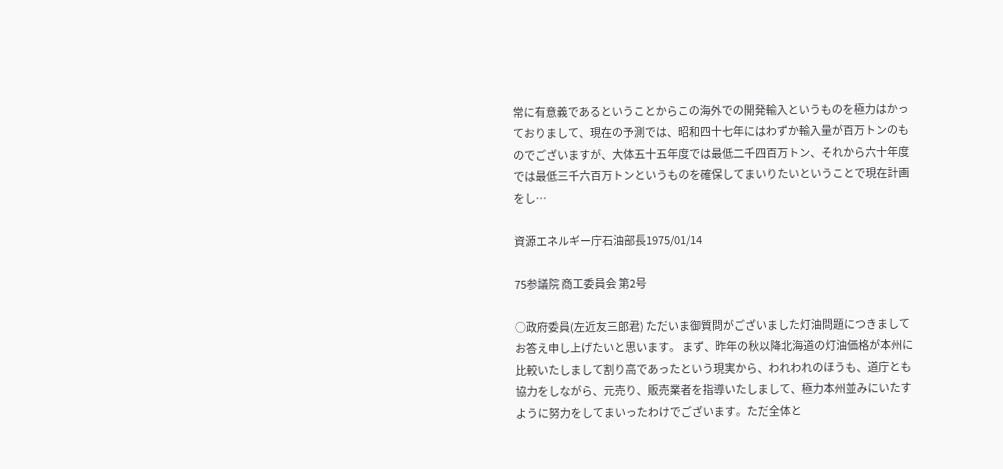常に有意義であるということからこの海外での開発輸入というものを極力はかっておりまして、現在の予測では、昭和四十七年にはわずか輸入量が百万トンのものでございますが、大体五十五年度では最低二千四百万トン、それから六十年度では最低三千六百万トンというものを確保してまいりたいということで現在計画をし…

資源エネルギー庁石油部長1975/01/14

75参議院 商工委員会 第2号

○政府委員(左近友三郎君) ただいま御質問がございました灯油問題につきましてお答え申し上げたいと思います。 まず、昨年の秋以降北海道の灯油価格が本州に比較いたしまして割り高であったという現実から、われわれのほうも、道庁とも協力をしながら、元売り、販売業者を指導いたしまして、極力本州並みにいたすように努力をしてまいったわけでございます。ただ全体と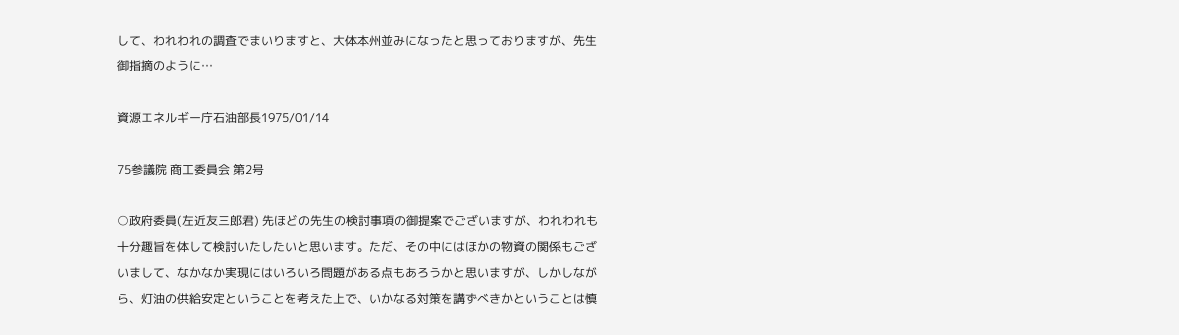して、われわれの調査でまいりますと、大体本州並みになったと思っておりますが、先生御指摘のように…

資源エネルギー庁石油部長1975/01/14

75参議院 商工委員会 第2号

○政府委員(左近友三郎君) 先ほどの先生の検討事項の御提案でございますが、われわれも十分趣旨を体して検討いたしたいと思います。ただ、その中にはほかの物資の関係もございまして、なかなか実現にはいろいろ問題がある点もあろうかと思いますが、しかしながら、灯油の供給安定ということを考えた上で、いかなる対策を講ずべきかということは慎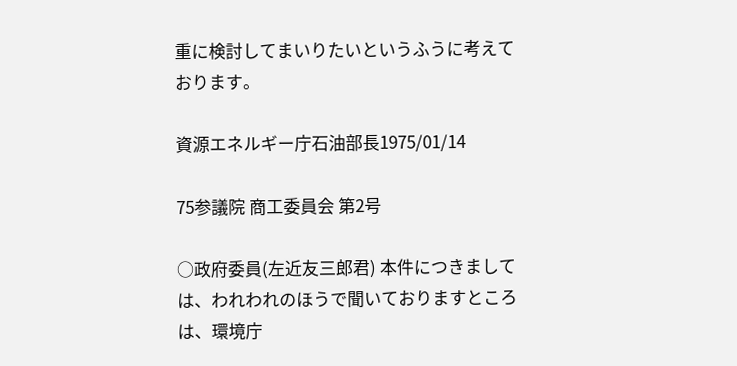重に検討してまいりたいというふうに考えております。

資源エネルギー庁石油部長1975/01/14

75参議院 商工委員会 第2号

○政府委員(左近友三郎君) 本件につきましては、われわれのほうで聞いておりますところは、環境庁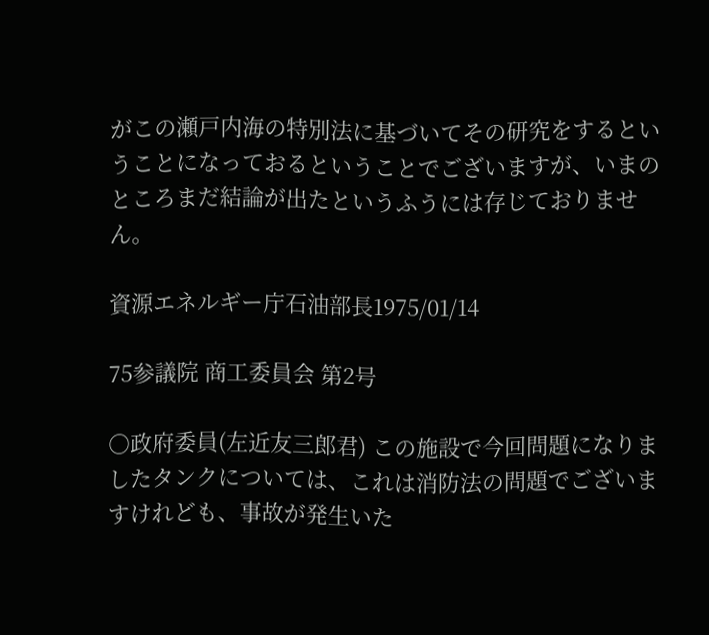がこの瀬戸内海の特別法に基づいてその研究をするということになっておるということでございますが、いまのところまだ結論が出たというふうには存じておりません。

資源エネルギー庁石油部長1975/01/14

75参議院 商工委員会 第2号

○政府委員(左近友三郎君) この施設で今回問題になりましたタンクについては、これは消防法の問題でございますけれども、事故が発生いた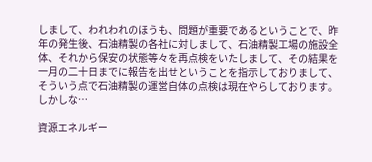しまして、われわれのほうも、問題が重要であるということで、昨年の発生後、石油精製の各社に対しまして、石油精製工場の施設全体、それから保安の状態等々を再点検をいたしまして、その結果を一月の二十日までに報告を出せということを指示しておりまして、そういう点で石油精製の運営自体の点検は現在やらしております。 しかしな…

資源エネルギー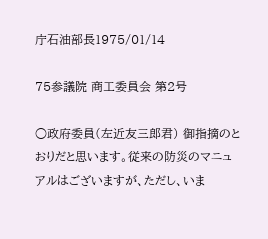庁石油部長1975/01/14

75参議院 商工委員会 第2号

○政府委員(左近友三郎君) 御指摘のとおりだと思います。従来の防災のマニュアルはございますが、ただし、いま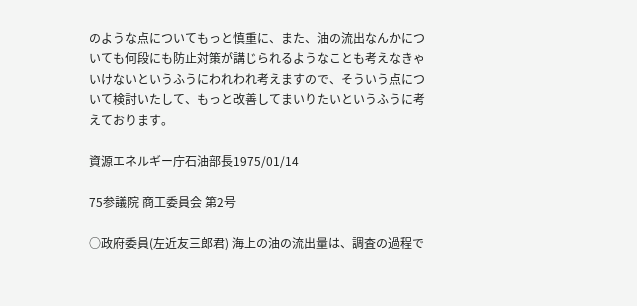のような点についてもっと慎重に、また、油の流出なんかについても何段にも防止対策が講じられるようなことも考えなきゃいけないというふうにわれわれ考えますので、そういう点について検討いたして、もっと改善してまいりたいというふうに考えております。

資源エネルギー庁石油部長1975/01/14

75参議院 商工委員会 第2号

○政府委員(左近友三郎君) 海上の油の流出量は、調査の過程で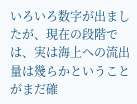いろいろ数字が出ましたが、現在の段階では、実は海上への流出量は幾らかということがまだ確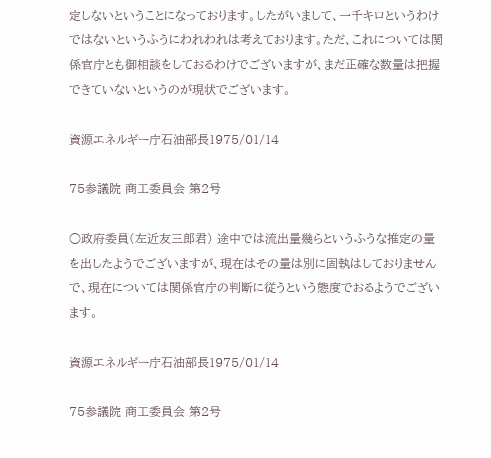定しないということになっております。したがいまして、一千キロというわけではないというふうにわれわれは考えております。ただ、これについては関係官庁とも御相談をしておるわけでございますが、まだ正確な数量は把握できていないというのが現状でございます。

資源エネルギー庁石油部長1975/01/14

75参議院 商工委員会 第2号

○政府委員(左近友三郎君) 途中では流出量幾らというふうな推定の量を出したようでございますが、現在はその量は別に固執はしておりませんで、現在については関係官庁の判断に従うという態度でおるようでございます。

資源エネルギー庁石油部長1975/01/14

75参議院 商工委員会 第2号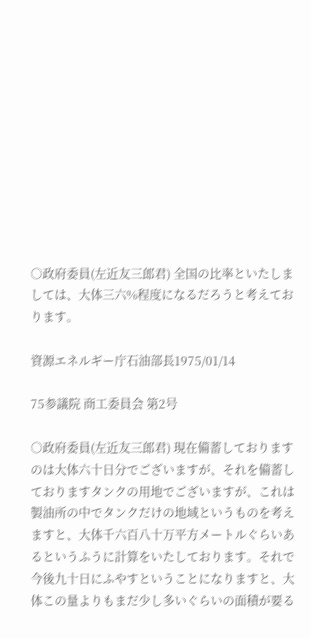○政府委員(左近友三郎君) 全国の比率といたしましては、大体三六%程度になるだろうと考えております。

資源エネルギー庁石油部長1975/01/14

75参議院 商工委員会 第2号

○政府委員(左近友三郎君) 現在備蓄しておりますのは大体六十日分でございますが、それを備蓄しておりますタンクの用地でございますが、これは製油所の中でタンクだけの地域というものを考えますと、大体千六百八十万平方メートルぐらいあるというふうに計算をいたしております。それで今後九十日にふやすということになりますと、大体この量よりもまだ少し多いぐらいの面積が要る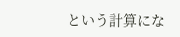という計算にな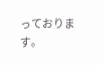っております。